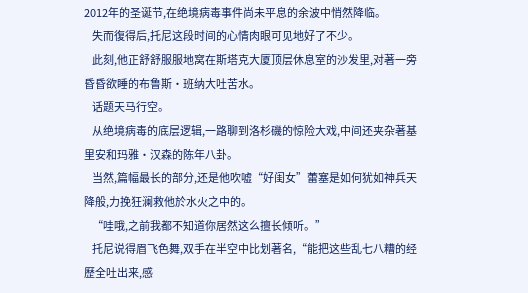2012年的圣诞节,在绝境病毒事件尚未平息的余波中悄然降临。
    失而復得后,托尼这段时间的心情肉眼可见地好了不少。
    此刻,他正舒舒服服地窝在斯塔克大厦顶层休息室的沙发里,对著一旁昏昏欲睡的布鲁斯·班纳大吐苦水。
    话题天马行空。
    从绝境病毒的底层逻辑,一路聊到洛杉磯的惊险大戏,中间还夹杂著基里安和玛雅·汉森的陈年八卦。
    当然,篇幅最长的部分,还是他吹嘘“好闺女”蕾塞是如何犹如神兵天降般,力挽狂澜救他於水火之中的。
    “哇哦,之前我都不知道你居然这么擅长倾听。”
    托尼说得眉飞色舞,双手在半空中比划著名,“能把这些乱七八糟的经歷全吐出来,感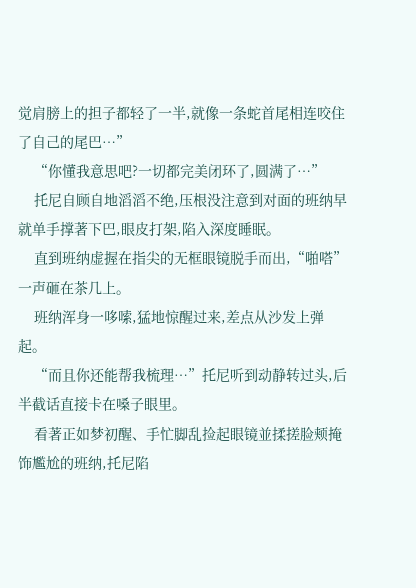觉肩膀上的担子都轻了一半,就像一条蛇首尾相连咬住了自己的尾巴…”
    “你懂我意思吧?一切都完美闭环了,圆满了…”
    托尼自顾自地滔滔不绝,压根没注意到对面的班纳早就单手撑著下巴,眼皮打架,陷入深度睡眠。
    直到班纳虚握在指尖的无框眼镜脱手而出,“啪嗒”一声砸在茶几上。
    班纳浑身一哆嗦,猛地惊醒过来,差点从沙发上弹起。
    “而且你还能帮我梳理…”托尼听到动静转过头,后半截话直接卡在嗓子眼里。
    看著正如梦初醒、手忙脚乱捡起眼镜並揉搓脸颊掩饰尷尬的班纳,托尼陷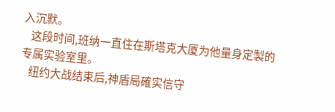入沉默。
    这段时间,班纳一直住在斯塔克大厦为他量身定製的专属实验室里。
    纽约大战结束后,神盾局確实信守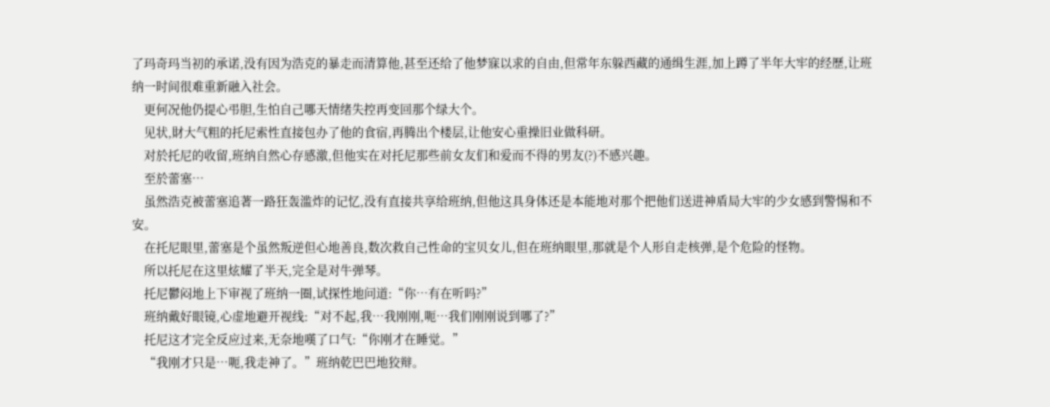了玛奇玛当初的承诺,没有因为浩克的暴走而清算他,甚至还给了他梦寐以求的自由,但常年东躲西藏的通缉生涯,加上蹲了半年大牢的经歷,让班纳一时间很难重新融入社会。
    更何况他仍提心弔胆,生怕自己哪天情绪失控再变回那个绿大个。
    见状,財大气粗的托尼索性直接包办了他的食宿,再腾出个楼层,让他安心重操旧业做科研。
    对於托尼的收留,班纳自然心存感激,但他实在对托尼那些前女友们和爱而不得的男友(?)不感兴趣。
    至於蕾塞…
    虽然浩克被蕾塞追著一路狂轰滥炸的记忆,没有直接共享给班纳,但他这具身体还是本能地对那个把他们送进神盾局大牢的少女感到警惕和不安。
    在托尼眼里,蕾塞是个虽然叛逆但心地善良,数次救自己性命的宝贝女儿,但在班纳眼里,那就是个人形自走核弹,是个危险的怪物。
    所以托尼在这里炫耀了半天,完全是对牛弹琴。
    托尼鬱闷地上下审视了班纳一圈,试探性地问道:“你…有在听吗?”
    班纳戴好眼镜,心虚地避开视线:“对不起,我…我刚刚,呃…我们刚刚说到哪了?”
    托尼这才完全反应过来,无奈地嘆了口气:“你刚才在睡觉。”
    “我刚才只是…呃,我走神了。”班纳乾巴巴地狡辩。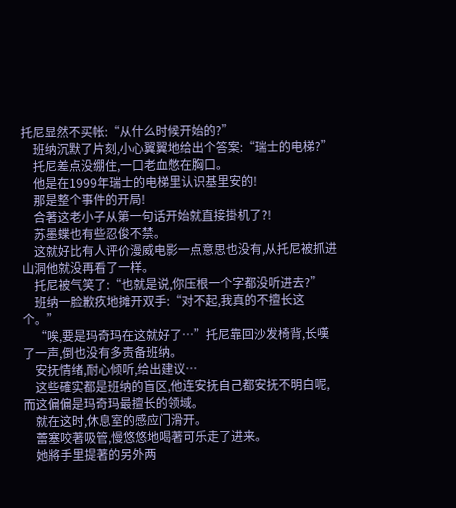托尼显然不买帐:“从什么时候开始的?”
    班纳沉默了片刻,小心翼翼地给出个答案:“瑞士的电梯?”
    托尼差点没绷住,一口老血憋在胸口。
    他是在1999年瑞士的电梯里认识基里安的!
    那是整个事件的开局!
    合著这老小子从第一句话开始就直接掛机了?!
    苏墨蝶也有些忍俊不禁。
    这就好比有人评价漫威电影一点意思也没有,从托尼被抓进山洞他就没再看了一样。
    托尼被气笑了:“也就是说,你压根一个字都没听进去?”
    班纳一脸歉疚地摊开双手:“对不起,我真的不擅长这个。”
    “唉,要是玛奇玛在这就好了…”托尼靠回沙发椅背,长嘆了一声,倒也没有多责备班纳。
    安抚情绪,耐心倾听,给出建议…
    这些確实都是班纳的盲区,他连安抚自己都安抚不明白呢,而这偏偏是玛奇玛最擅长的领域。
    就在这时,休息室的感应门滑开。
    蕾塞咬著吸管,慢悠悠地喝著可乐走了进来。
    她將手里提著的另外两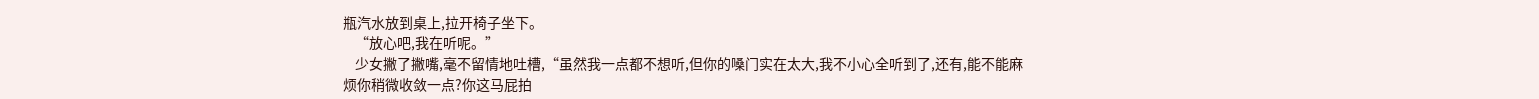瓶汽水放到桌上,拉开椅子坐下。
    “放心吧,我在听呢。”
    少女撇了撇嘴,毫不留情地吐槽,“虽然我一点都不想听,但你的嗓门实在太大,我不小心全听到了,还有,能不能麻烦你稍微收敛一点?你这马屁拍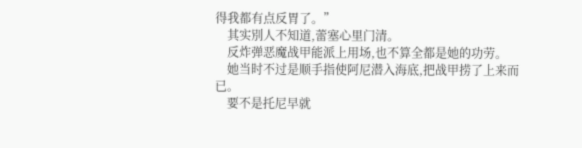得我都有点反胃了。”
    其实別人不知道,蕾塞心里门清。
    反炸弹恶魔战甲能派上用场,也不算全都是她的功劳。
    她当时不过是顺手指使阿尼潜入海底,把战甲捞了上来而已。
    要不是托尼早就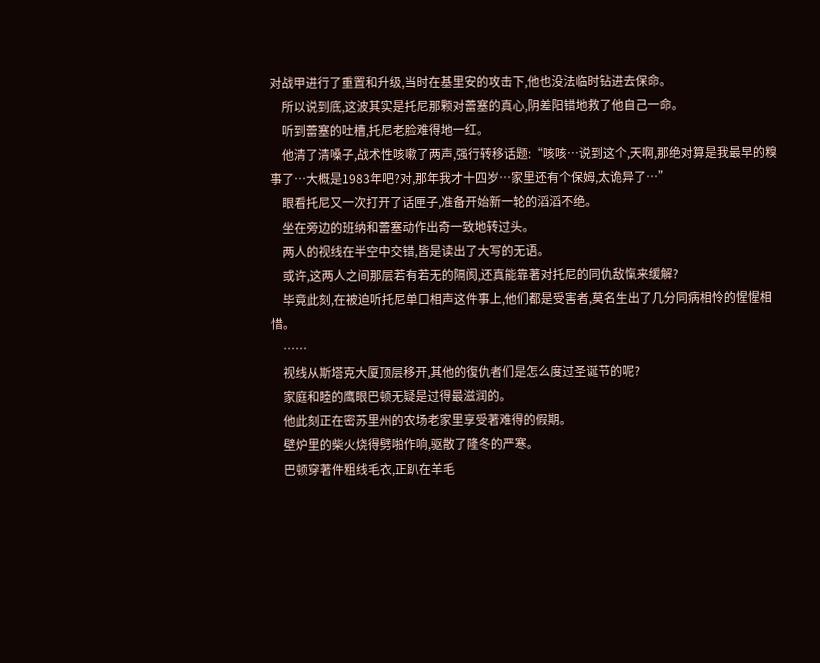对战甲进行了重置和升级,当时在基里安的攻击下,他也没法临时钻进去保命。
    所以说到底,这波其实是托尼那颗对蕾塞的真心,阴差阳错地救了他自己一命。
    听到蕾塞的吐槽,托尼老脸难得地一红。
    他清了清嗓子,战术性咳嗽了两声,强行转移话题:“咳咳…说到这个,天啊,那绝对算是我最早的糗事了…大概是1983年吧?对,那年我才十四岁…家里还有个保姆,太诡异了…”
    眼看托尼又一次打开了话匣子,准备开始新一轮的滔滔不绝。
    坐在旁边的班纳和蕾塞动作出奇一致地转过头。
    两人的视线在半空中交错,皆是读出了大写的无语。
    或许,这两人之间那层若有若无的隔阂,还真能靠著对托尼的同仇敌愾来缓解?
    毕竟此刻,在被迫听托尼单口相声这件事上,他们都是受害者,莫名生出了几分同病相怜的惺惺相惜。
    ……
    视线从斯塔克大厦顶层移开,其他的復仇者们是怎么度过圣诞节的呢?
    家庭和睦的鹰眼巴顿无疑是过得最滋润的。
    他此刻正在密苏里州的农场老家里享受著难得的假期。
    壁炉里的柴火烧得劈啪作响,驱散了隆冬的严寒。
    巴顿穿著件粗线毛衣,正趴在羊毛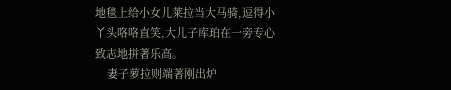地毯上给小女儿莱拉当大马骑,逗得小丫头咯咯直笑,大儿子库珀在一旁专心致志地拼著乐高。
    妻子萝拉则端著刚出炉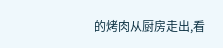的烤肉从厨房走出,看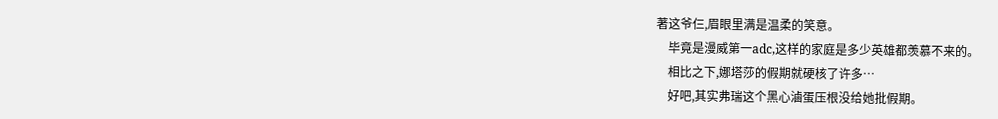著这爷仨,眉眼里满是温柔的笑意。
    毕竟是漫威第一adc,这样的家庭是多少英雄都羡慕不来的。
    相比之下,娜塔莎的假期就硬核了许多…
    好吧,其实弗瑞这个黑心滷蛋压根没给她批假期。